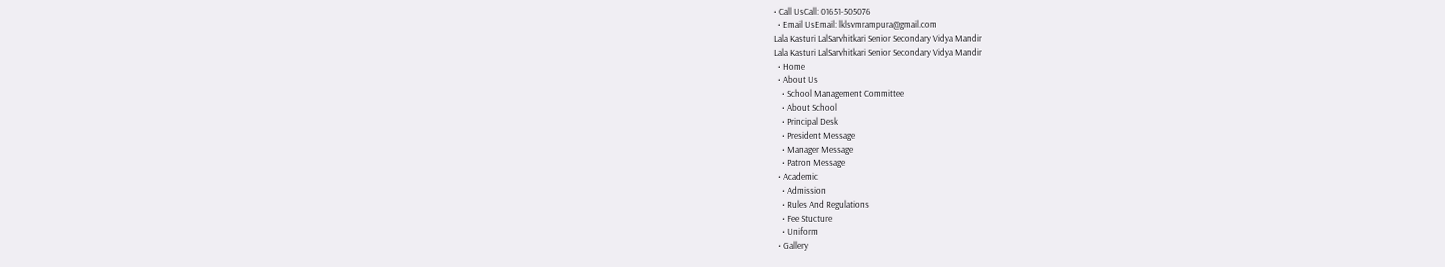• Call UsCall: 01651-505076
  • Email UsEmail: lklsvmrampura@gmail.com
Lala Kasturi LalSarvhitkari Senior Secondary Vidya Mandir
Lala Kasturi LalSarvhitkari Senior Secondary Vidya Mandir
  • Home
  • About Us
    • School Management Committee
    • About School
    • Principal Desk
    • President Message
    • Manager Message
    • Patron Message
  • Academic
    • Admission
    • Rules And Regulations
    • Fee Stucture
    • Uniform
  • Gallery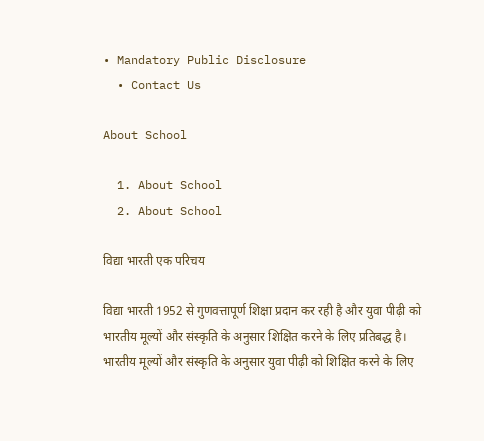• Mandatory Public Disclosure
  • Contact Us

About School

  1. About School
  2. About School

विद्या भारती एक परिचय

विद्या भारती 1952 से गुणवत्तापूर्ण शिक्षा प्रदान कर रही है और युवा पीढ़ी को भारतीय मूल्यों और संस्कृति के अनुसार शिक्षित करने के लिए प्रतिबद्ध है। भारतीय मूल्यों और संस्कृति के अनुसार युवा पीढ़ी को शिक्षित करने के लिए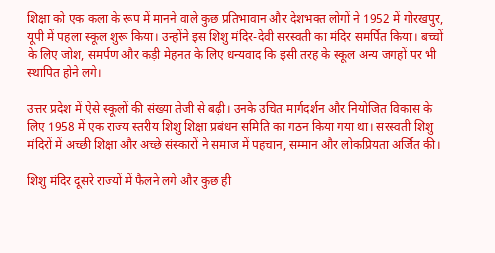शिक्षा को एक कला के रूप में मानने वाले कुछ प्रतिभावान और देशभक्त लोगों ने 1952 में गोरखपुर, यूपी में पहला स्कूल शुरू किया। उन्होंने इस शिशु मंदिर-देवी सरस्वती का मंदिर समर्पित किया। बच्चों के लिए जोश, समर्पण और कड़ी मेहनत के लिए धन्यवाद कि इसी तरह के स्कूल अन्य जगहों पर भी स्थापित होने लगे।

उत्तर प्रदेश में ऐसे स्कूलों की संख्या तेजी से बढ़ी। उनके उचित मार्गदर्शन और नियोजित विकास के लिए 1958 में एक राज्य स्तरीय शिशु शिक्षा प्रबंधन समिति का गठन किया गया था। सरस्वती शिशु मंदिरों में अच्छी शिक्षा और अच्छे संस्कारों ने समाज में पहचान, सम्मान और लोकप्रियता अर्जित की।

शिशु मंदिर दूसरे राज्यों में फैलने लगे और कुछ ही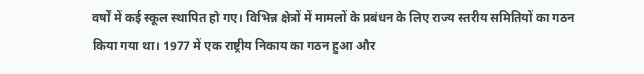वर्षों में कई स्कूल स्थापित हो गए। विभिन्न क्षेत्रों में मामलों के प्रबंधन के लिए राज्य स्तरीय समितियों का गठन किया गया था। 1977 में एक राष्ट्रीय निकाय का गठन हुआ और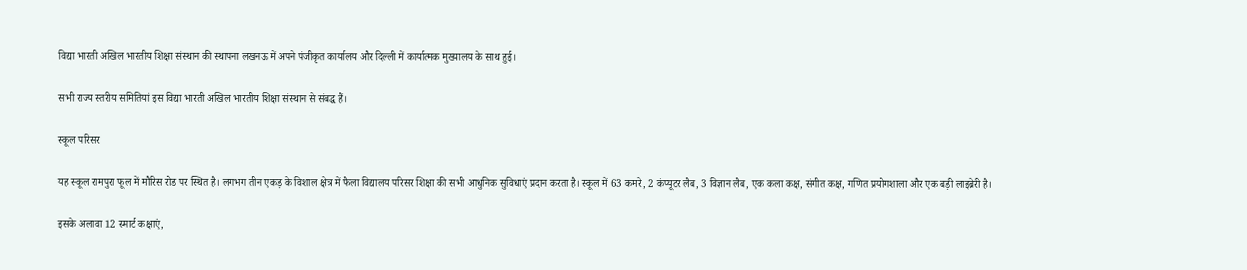विद्या भारती अखिल भारतीय शिक्षा संस्थान की स्थापना लखनऊ में अपने पंजीकृत कार्यालय और दिल्ली में कार्यात्मक मुख्यालय के साथ हुई।

सभी राज्य स्तरीय समितियां इस विद्या भारती अखिल भारतीय शिक्षा संस्थान से संबद्ध हैं।

स्कूल परिसर

यह स्कूल रामपुरा फूल में मौरिस रोड पर स्थित है। लगभग तीन एकड़ के विशाल क्षेत्र में फैला विद्यालय परिसर शिक्षा की सभी आधुनिक सुविधाएं प्रदान करता है। स्कूल में 63 कमरे, 2 कंप्यूटर लैब, 3 विज्ञान लैब, एक कला कक्ष, संगीत कक्ष, गणित प्रयोगशाला और एक बड़ी लाइब्रेरी है।

इसके अलावा 12 स्मार्ट कक्षाएं,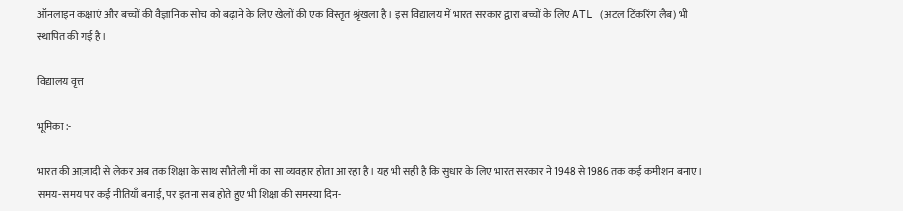ऑनलाइन कक्षाएं और बच्चों की वैज्ञानिक सोच को बढ़ाने के लिए खेलों की एक विस्तृत श्रृंखला है। इस विद्यालय में भारत सरकार द्वारा बच्चों के लिए ATL (अटल टिंकरिंग लैब) भी स्थापित की गई है।

विद्यालय वृत्त

भूमिका :-

भारत की आज़ादी से लेकर अब तक शिक्षा के साथ सौतेली माँ का सा व्यवहार होता आ रहा है। यह भी सही है कि सुधार के लिए भारत सरकार ने 1948 से 1986 तक कई कमीशन बनाए। समय-समय पर कई नीतियाँ बनाई, पर इतना सब होते हुए भी शिक्षा की समस्या दिन-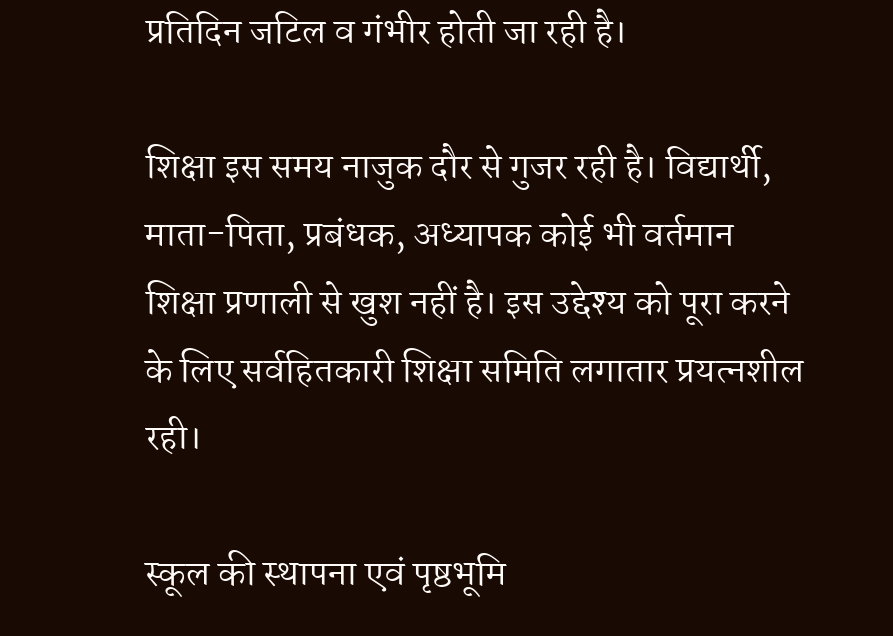प्रतिदिन जटिल व गंभीर होती जा रही है।

शिक्षा इस समय नाजुक दौर से गुजर रही है। विद्यार्थी, माता-पिता, प्रबंधक, अध्यापक कोई भी वर्तमान शिक्षा प्रणाली से खुश नहीं है। इस उद्देश्य को पूरा करने के लिए सर्वहितकारी शिक्षा समिति लगातार प्रयत्नशील रही।

स्कूल की स्थापना एवं पृष्ठभूमि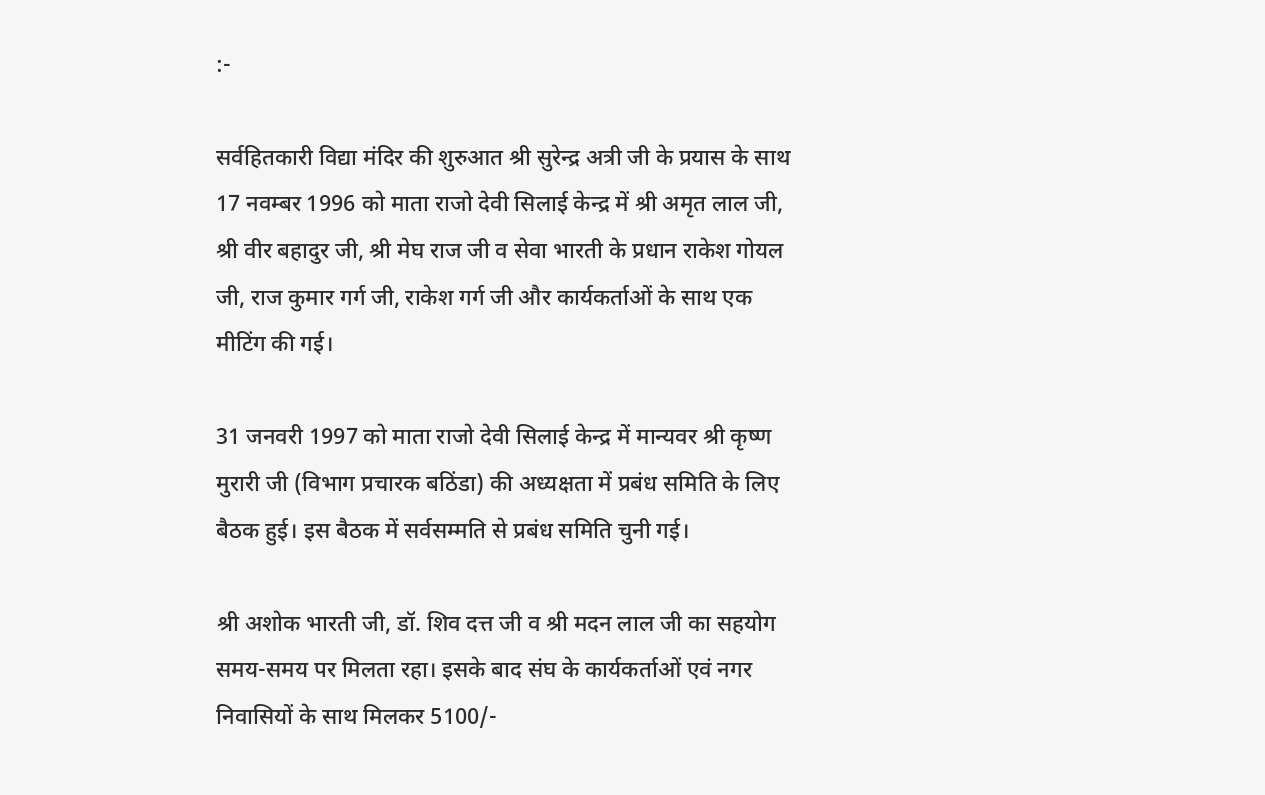:-

सर्वहितकारी विद्या मंदिर की शुरुआत श्री सुरेन्द्र अत्री जी के प्रयास के साथ 17 नवम्बर 1996 को माता राजो देवी सिलाई केन्द्र में श्री अमृत लाल जी, श्री वीर बहादुर जी, श्री मेघ राज जी व सेवा भारती के प्रधान राकेश गोयल जी, राज कुमार गर्ग जी, राकेश गर्ग जी और कार्यकर्ताओं के साथ एक मीटिंग की गई।

31 जनवरी 1997 को माता राजो देवी सिलाई केन्द्र में मान्यवर श्री कृष्ण मुरारी जी (विभाग प्रचारक बठिंडा) की अध्यक्षता में प्रबंध समिति के लिए बैठक हुई। इस बैठक में सर्वसम्मति से प्रबंध समिति चुनी गई।

श्री अशोक भारती जी, डॉ. शिव दत्त जी व श्री मदन लाल जी का सहयोग समय-समय पर मिलता रहा। इसके बाद संघ के कार्यकर्ताओं एवं नगर निवासियों के साथ मिलकर 5100/-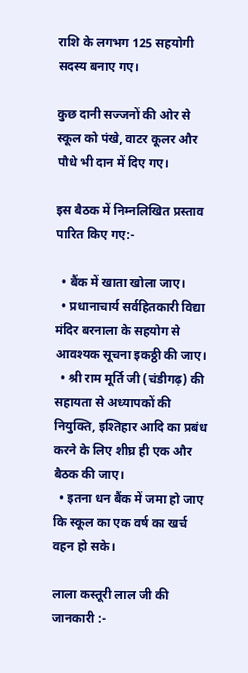राशि के लगभग 125 सहयोगी सदस्य बनाए गए।

कुछ दानी सज्जनों की ओर से स्कूल को पंखे, वाटर कूलर और पौधे भी दान में दिए गए।

इस बैठक में निम्नलिखित प्रस्ताव पारित किए गए:-

  • बैंक में खाता खोला जाए।
  • प्रधानाचार्य सर्वहितकारी विद्या मंदिर बरनाला के सहयोग से आवश्यक सूचना इकठ्ठी की जाए।
  • श्री राम मूर्ति जी (चंडीगढ़) की सहायता से अध्यापकों की नियुक्ति, इश्तिहार आदि का प्रबंध करने के लिए शीघ्र ही एक और बैठक की जाए।
  • इतना धन बैंक में जमा हो जाए कि स्कूल का एक वर्ष का खर्च वहन हो सके।

लाला कस्तूरी लाल जी की जानकारी :-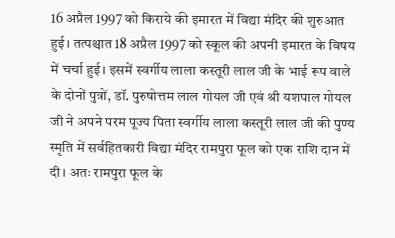16 अप्रैल 1997 को किराये की इमारत में विद्या मंदिर की शुरुआत हुई। तत्पश्चात 18 अप्रैल 1997 को स्कूल की अपनी इमारत के विषय में चर्चा हुई। इसमें स्वर्गीय लाला कस्तूरी लाल जी के भाई रूप वाले के दोनों पुत्रों, डॉ. पुरुषोत्तम लाल गोयल जी एवं श्री यशपाल गोयल जी ने अपने परम पूज्य पिता स्वर्गीय लाला कस्तूरी लाल जी की पुण्य स्मृति में सर्वहितकारी विद्या मंदिर रामपुरा फूल को एक राशि दान में दी। अतः रामपुरा फूल के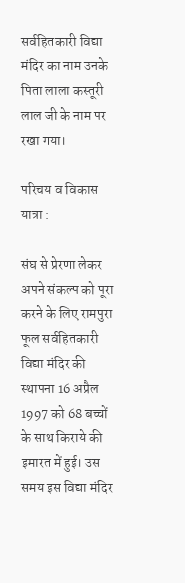सर्वहितकारी विद्या मंदिर का नाम उनके पिता लाला कस्तूरी लाल जी के नाम पर रखा गया।

परिचय व विकास यात्रा :

संघ से प्रेरणा लेकर अपने संकल्प को पूरा करने के लिए रामपुरा फूल सर्वहितकारी विद्या मंदिर की स्थापना 16 अप्रैल 1997 को 68 बच्चों के साथ किराये की इमारत में हुई। उस समय इस विद्या मंदिर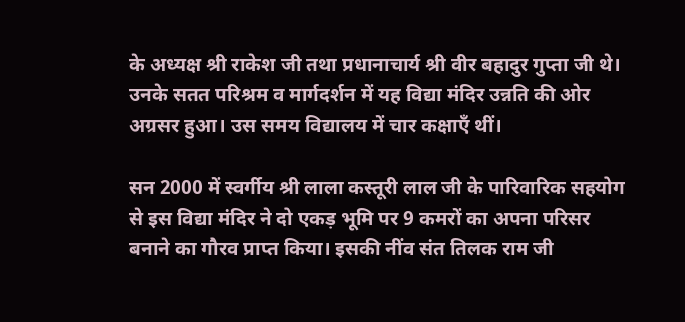के अध्यक्ष श्री राकेश जी तथा प्रधानाचार्य श्री वीर बहादुर गुप्ता जी थे। उनके सतत परिश्रम व मार्गदर्शन में यह विद्या मंदिर उन्नति की ओर अग्रसर हुआ। उस समय विद्यालय में चार कक्षाएँ थीं।

सन 2000 में स्वर्गीय श्री लाला कस्तूरी लाल जी के पारिवारिक सहयोग से इस विद्या मंदिर ने दो एकड़ भूमि पर 9 कमरों का अपना परिसर बनाने का गौरव प्राप्त किया। इसकी नींव संत तिलक राम जी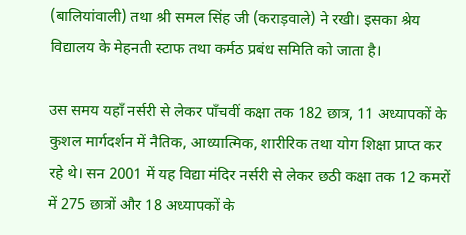(बालियांवाली) तथा श्री समल सिंह जी (कराड़वाले) ने रखी। इसका श्रेय विद्यालय के मेहनती स्टाफ तथा कर्मठ प्रबंध समिति को जाता है।

उस समय यहाँ नर्सरी से लेकर पाँचवीं कक्षा तक 182 छात्र, 11 अध्यापकों के कुशल मार्गदर्शन में नैतिक, आध्यात्मिक, शारीरिक तथा योग शिक्षा प्राप्त कर रहे थे। सन 2001 में यह विद्या मंदिर नर्सरी से लेकर छठी कक्षा तक 12 कमरों में 275 छात्रों और 18 अध्यापकों के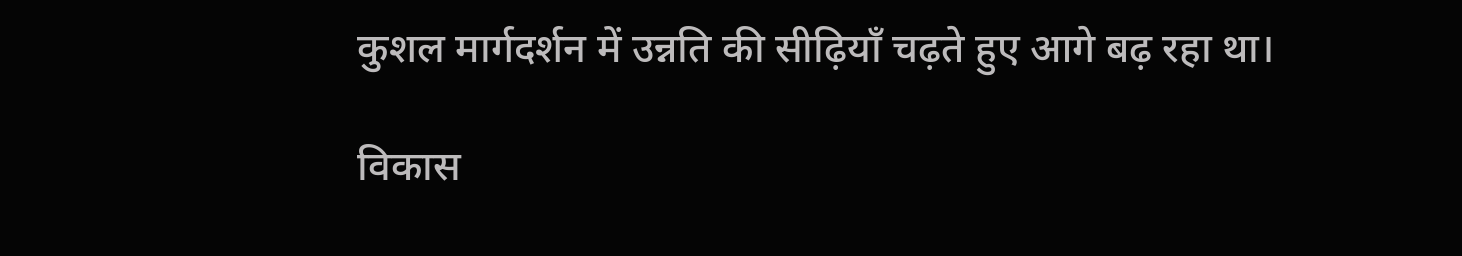कुशल मार्गदर्शन में उन्नति की सीढ़ियाँ चढ़ते हुए आगे बढ़ रहा था।

विकास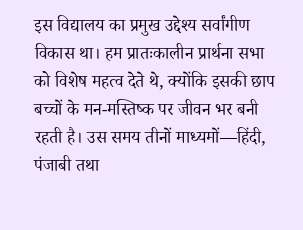इस विद्यालय का प्रमुख उद्देश्य सर्वांगीण विकास था। हम प्रातःकालीन प्रार्थना सभा को विशेष महत्व देते थे, क्योंकि इसकी छाप बच्चों के मन-मस्तिष्क पर जीवन भर बनी रहती है। उस समय तीनों माध्यमों—हिंदी, पंजाबी तथा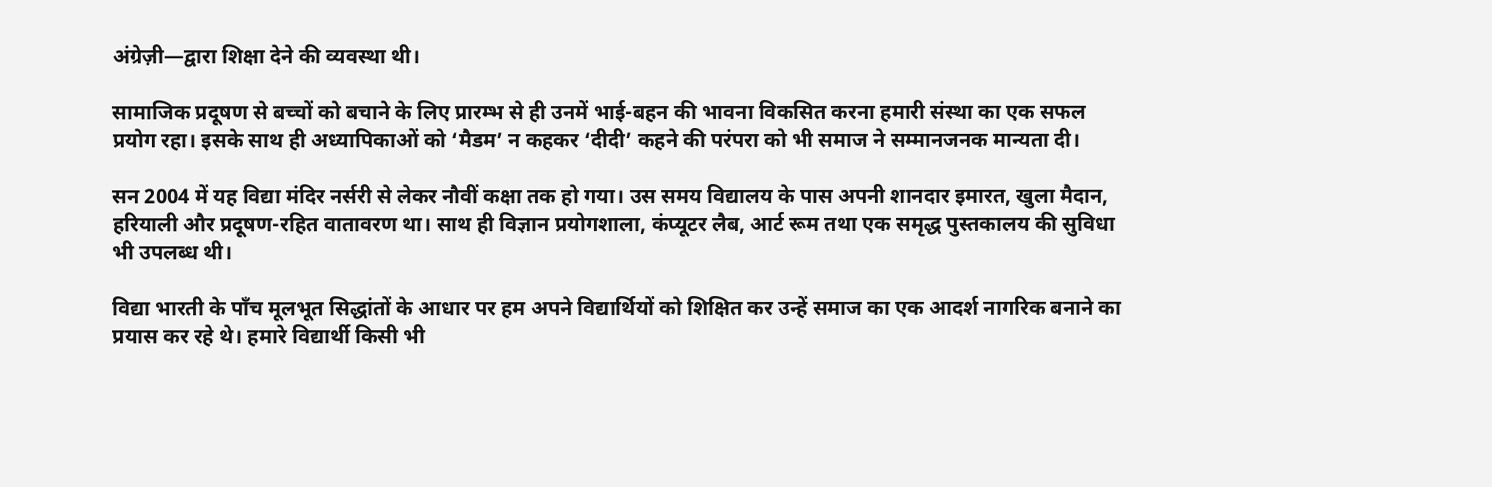अंग्रेज़ी—द्वारा शिक्षा देने की व्यवस्था थी।

सामाजिक प्रदूषण से बच्चों को बचाने के लिए प्रारम्भ से ही उनमें भाई-बहन की भावना विकसित करना हमारी संस्था का एक सफल प्रयोग रहा। इसके साथ ही अध्यापिकाओं को ‘मैडम’ न कहकर ‘दीदी’ कहने की परंपरा को भी समाज ने सम्मानजनक मान्यता दी।

सन 2004 में यह विद्या मंदिर नर्सरी से लेकर नौवीं कक्षा तक हो गया। उस समय विद्यालय के पास अपनी शानदार इमारत, खुला मैदान, हरियाली और प्रदूषण-रहित वातावरण था। साथ ही विज्ञान प्रयोगशाला, कंप्यूटर लैब, आर्ट रूम तथा एक समृद्ध पुस्तकालय की सुविधा भी उपलब्ध थी।

विद्या भारती के पाँच मूलभूत सिद्धांतों के आधार पर हम अपने विद्यार्थियों को शिक्षित कर उन्हें समाज का एक आदर्श नागरिक बनाने का प्रयास कर रहे थे। हमारे विद्यार्थी किसी भी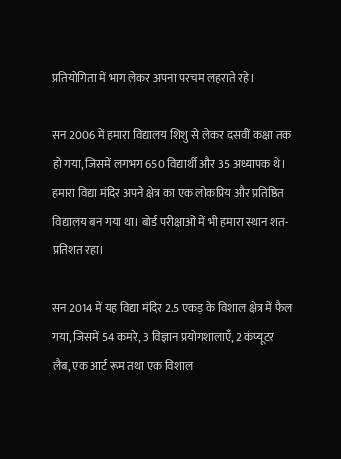प्रतियोगिता में भाग लेकर अपना परचम लहराते रहे।

सन 2006 में हमारा विद्यालय शिशु से लेकर दसवीं कक्षा तक हो गया, जिसमें लगभग 650 विद्यार्थी और 35 अध्यापक थे। हमारा विद्या मंदिर अपने क्षेत्र का एक लोकप्रिय और प्रतिष्ठित विद्यालय बन गया था। बोर्ड परीक्षाओं में भी हमारा स्थान शत-प्रतिशत रहा।

सन 2014 में यह विद्या मंदिर 2.5 एकड़ के विशाल क्षेत्र में फैल गया, जिसमें 54 कमरे, 3 विज्ञान प्रयोगशालाएँ, 2 कंप्यूटर लैब, एक आर्ट रूम तथा एक विशाल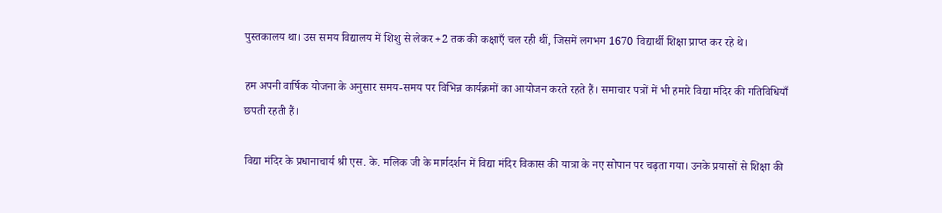पुस्तकालय था। उस समय विद्यालय में शिशु से लेकर +2 तक की कक्षाएँ चल रही थीं, जिसमें लगभग 1670 विद्यार्थी शिक्षा प्राप्त कर रहे थे।

हम अपनी वार्षिक योजना के अनुसार समय-समय पर विभिन्न कार्यक्रमों का आयोजन करते रहते हैं। समाचार पत्रों में भी हमारे विद्या मंदिर की गतिविधियाँ छपती रहती हैं।

विद्या मंदिर के प्रधानाचार्य श्री एस. के. मलिक जी के मार्गदर्शन में विद्या मंदिर विकास की यात्रा के नए सोपान पर चढ़ता गया। उनके प्रयासों से शिक्षा की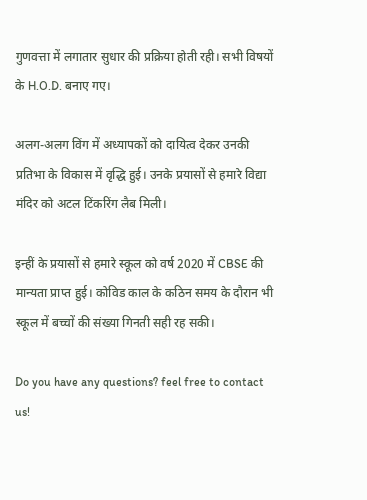गुणवत्ता में लगातार सुधार की प्रक्रिया होती रही। सभी विषयों के H.O.D. बनाए गए।

अलग-अलग विंग में अध्यापकों को दायित्व देकर उनकी प्रतिभा के विकास में वृद्धि हुई। उनके प्रयासों से हमारे विद्या मंदिर को अटल टिंकरिंग लैब मिली।

इन्हीं के प्रयासों से हमारे स्कूल को वर्ष 2020 में CBSE की मान्यता प्राप्त हुई। कोविड काल के कठिन समय के दौरान भी स्कूल में बच्चों की संख्या गिनती सही रह सकी।

Do you have any questions? feel free to contact us!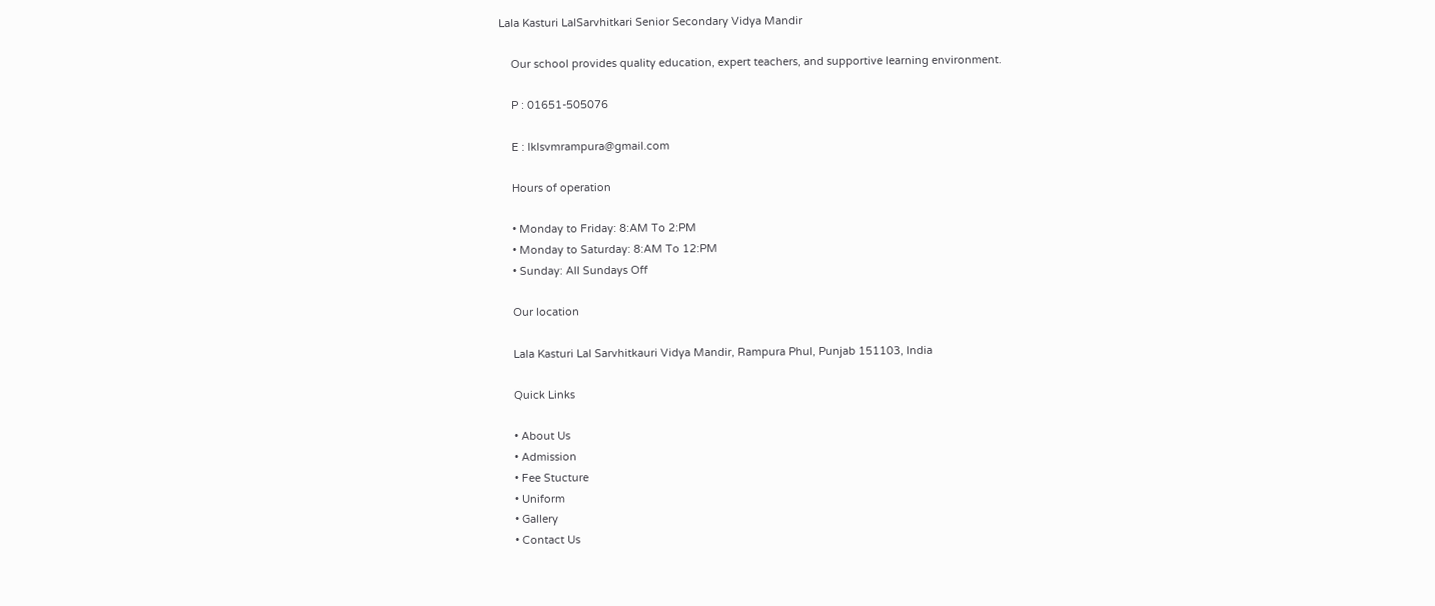Lala Kasturi LalSarvhitkari Senior Secondary Vidya Mandir

    Our school provides quality education, expert teachers, and supportive learning environment.

    P : 01651-505076

    E : lklsvmrampura@gmail.com

    Hours of operation

    • Monday to Friday: 8:AM To 2:PM
    • Monday to Saturday: 8:AM To 12:PM
    • Sunday: All Sundays Off

    Our location

    Lala Kasturi Lal Sarvhitkauri Vidya Mandir, Rampura Phul, Punjab 151103, India

    Quick Links

    • About Us
    • Admission
    • Fee Stucture
    • Uniform
    • Gallery
    • Contact Us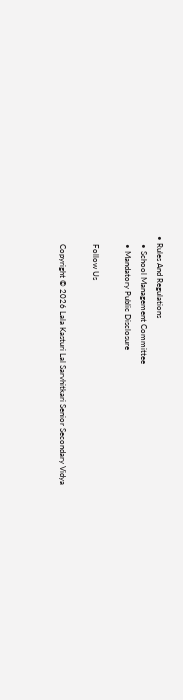• Rules And Regulations
    • School Management Committee
    • Mandatory Public Disclosure

    Follow Us

    Copyright © 2026 Lala Kasturi Lal Sarvhitkari Senior Secondary Vidya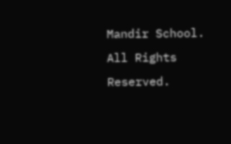Mandir School. All Rights Reserved.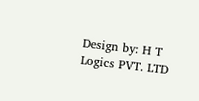Design by: H T Logics PVT. LTD